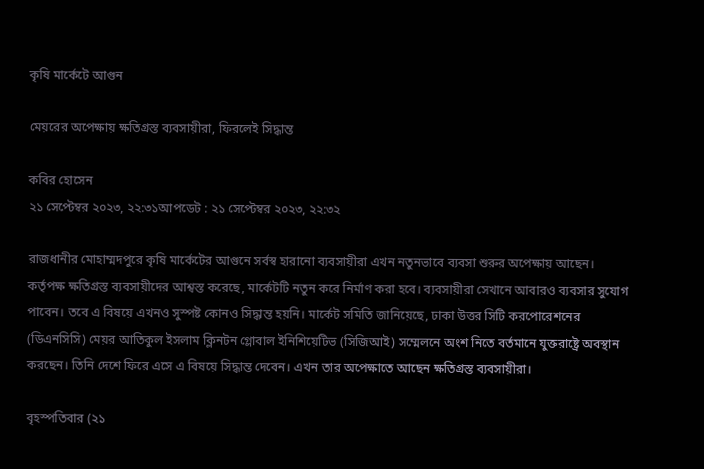কৃষি মার্কেটে আগুন

মেয়রের অপেক্ষায় ক্ষতিগ্রস্ত ব্যবসায়ীরা, ফিরলেই সিদ্ধান্ত

কবির হোসেন
২১ সেপ্টেম্বর ২০২৩, ২২:৩১আপডেট : ২১ সেপ্টেম্বর ২০২৩, ২২:৩২

রাজধানীর মোহাম্মদপুরে কৃষি মার্কেটের আগুনে সর্বস্ব হারানো ব্যবসায়ীরা এখন নতুনভাবে ব্যবসা শুরুর অপেক্ষায় আছেন। কর্তৃপক্ষ ক্ষতিগ্রস্ত ব্যবসায়ীদের আশ্বস্ত করেছে, মার্কেটটি নতুন করে নির্মাণ করা হবে। ব্যবসায়ীরা সেখানে আবারও ব্যবসার সুযোগ পাবেন। তবে এ বিষয়ে এখনও সুস্পষ্ট কোনও সিদ্ধান্ত হয়নি। মার্কেট সমিতি জানিয়েছে, ঢাকা উত্তর সিটি করপোরেশনের (ডিএনসিসি) মেয়র আতিকুল ইসলাম ক্লিনটন গ্লোবাল ইনিশিয়েটিভ (সিজিআই) সম্মেলনে অংশ নিতে বর্তমানে যুক্তরাষ্ট্রে অবস্থান করছেন। তিনি দেশে ফিরে এসে এ বিষয়ে সিদ্ধান্ত দেবেন। এখন তার অপেক্ষাতে আছেন ক্ষতিগ্রস্ত ব্যবসায়ীরা।

বৃহস্পতিবার (২১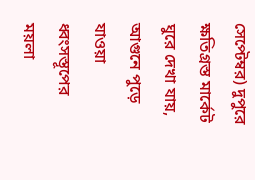সেপ্টেম্বর) দুপুরে ক্ষতিগ্রস্ত মার্কেট ঘুরে দেখা যায়, আগুনে পুড়ে যাওয়া ধ্বংসস্তূপের ময়লা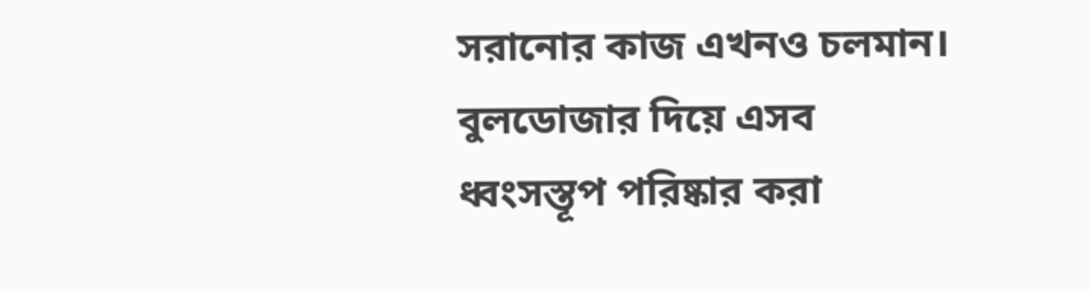সরানোর কাজ এখনও চলমান। বুলডোজার দিয়ে এসব ধ্বংসস্তূপ পরিষ্কার করা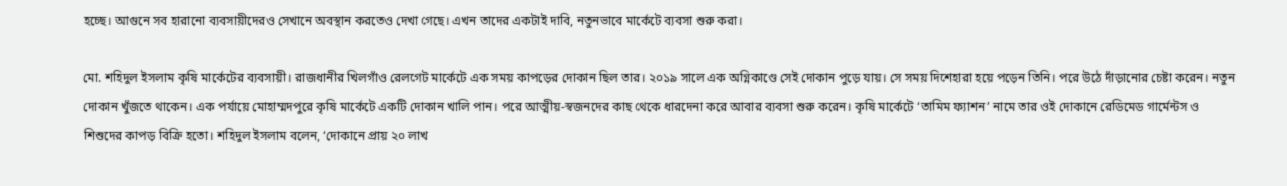হচ্ছে। আগুনে সব হারানো ব্যবসায়ীদেরও সেখানে অবস্থান করতেও দেখা গেছে। এখন তাদের একটাই দাবি, নতুনভাবে মার্কেটে ব্যবসা শুরু করা।

মো. শহিদুল ইসলাম কৃষি মার্কেটের ব্যবসায়ী। রাজধানীর খিলগাঁও রেলগেট মার্কেটে এক সময় কাপড়ের দোকান ছিল তার। ২০১৯ সালে এক অগ্নিকাণ্ডে সেই দোকান পুড়ে যায়। সে সময় দিশেহারা হয়ে পড়েন তিনি। পরে উঠে দাঁড়ানোর চেষ্টা করেন। নতুন দোকান খুঁজতে থাকেন। এক পর্যায়ে মোহাম্মদপুরে কৃষি মার্কেটে একটি দোকান খালি পান। পরে আত্মীয়-স্বজনদের কাছ থেকে ধারদেনা করে আবার ব্যবসা শুরু করেন। কৃষি মার্কেটে ‘তামিম ফ্যাশন’ নামে তার ওই দোকানে রেডিমেড গার্মেন্টস ও শিশুদের কাপড় বিক্রি হতো। শহিদুল ইসলাম বলেন, ‘দোকানে প্রায় ২০ লাখ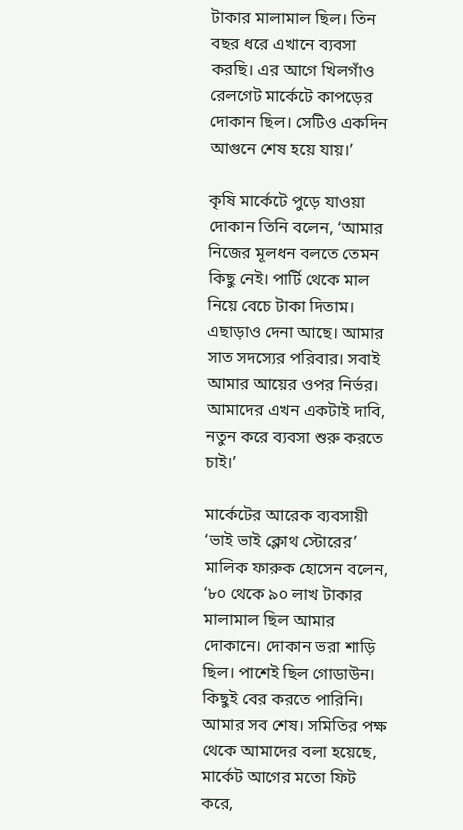টাকার মালামাল ছিল। তিন বছর ধরে এখানে ব্যবসা করছি। এর আগে খিলগাঁও রেলগেট মার্কেটে কাপড়ের দোকান ছিল। সেটিও একদিন আগুনে শেষ হয়ে যায়।’

কৃষি মার্কেটে পুড়ে যাওয়া দোকান তিনি বলেন, ‘আমার নিজের মূলধন বলতে তেমন কিছু নেই। পার্টি থেকে মাল নিয়ে বেচে টাকা দিতাম। এছাড়াও দেনা আছে। আমার সাত সদস্যের পরিবার। সবাই আমার আয়ের ওপর নির্ভর। আমাদের এখন একটাই দাবি, নতুন করে ব্যবসা শুরু করতে চাই।’

মার্কেটের আরেক ব্যবসায়ী ‘ভাই ভাই ক্লোথ স্টোরের’ মালিক ফারুক হোসেন বলেন, ‘৮০ থেকে ৯০ লাখ টাকার মালামাল ছিল আমার দোকানে। দোকান ভরা শাড়ি ছিল। পাশেই ছিল গোডাউন। কিছুই বের করতে পারিনি। আমার সব শেষ। সমিতির পক্ষ থেকে আমাদের বলা হয়েছে, মার্কেট আগের মতো ফিট করে,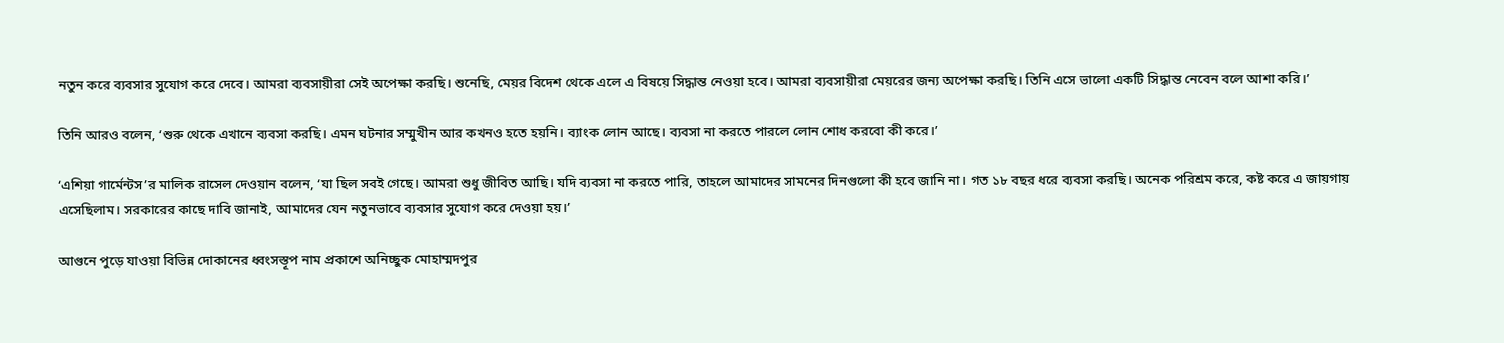নতুন করে ব্যবসার সুযোগ করে দেবে। আমরা ব্যবসায়ীরা সেই অপেক্ষা করছি। শুনেছি, মেয়র বিদেশ থেকে এলে এ বিষয়ে সিদ্ধান্ত নেওয়া হবে। আমরা ব্যবসায়ীরা মেয়রের জন্য অপেক্ষা করছি। তিনি এসে ভালো একটি সিদ্ধান্ত নেবেন বলে আশা করি।’

তিনি আরও বলেন, ‘শুরু থেকে এখানে ব্যবসা করছি। এমন ঘটনার সম্মুখীন আর কখনও হতে হয়নি। ব্যাংক লোন আছে। ব্যবসা না করতে পারলে লোন শোধ করবো কী করে।’

‘এশিয়া গার্মেন্টস’র মালিক রাসেল দেওয়ান বলেন, ‘যা ছিল সবই গেছে। আমরা শুধু জীবিত আছি। যদি ব্যবসা না করতে পারি, তাহলে আমাদের সামনের দিনগুলো কী হবে জানি না। গত ১৮ বছর ধরে ব্যবসা করছি। অনেক পরিশ্রম করে, কষ্ট করে এ জায়গায় এসেছিলাম। সরকারের কাছে দাবি জানাই, আমাদের যেন নতুনভাবে ব্যবসার সুযোগ করে দেওয়া হয়।’

আগুনে পুড়ে যাওয়া বিভিন্ন দোকানের ধ্বংসস্তূপ নাম প্রকাশে অনিচ্ছুক মোহাম্মদপুর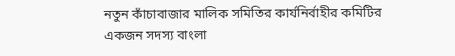নতুন কাঁচাবাজার মালিক সমিতির কার্যনির্বাহীর কমিটির একজন সদস্য বাংলা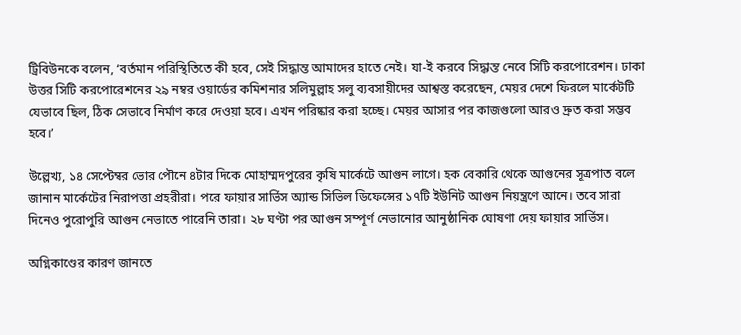ট্রিবিউনকে বলেন, ‘বর্তমান পরিস্থিতিতে কী হবে, সেই সিদ্ধান্ত আমাদের হাতে নেই। যা-ই করবে সিদ্ধান্ত নেবে সিটি করপোরেশন। ঢাকা উত্তর সিটি করপোরেশনের ২৯ নম্বর ওয়ার্ডের কমিশনার সলিমুল্লাহ সলু ব্যবসায়ীদের আশ্বস্ত করেছেন, মেয়র দেশে ফিরলে মার্কেটটি যেভাবে ছিল, ঠিক সেভাবে নির্মাণ করে দেওয়া হবে। এখন পরিষ্কার করা হচ্ছে। মেয়র আসার পর কাজগুলো আরও দ্রুত করা সম্ভব হবে।’

উল্লেখ্য, ১৪ সেপ্টেম্বর ভোর পৌনে ৪টার দিকে মোহাম্মদপুরের কৃষি মার্কেটে আগুন লাগে। হক বেকারি থেকে আগুনের সূত্রপাত বলে জানান মার্কেটের নিরাপত্তা প্রহরীরা। পরে ফায়ার সার্ভিস অ্যান্ড সিভিল ডিফেন্সের ১৭টি ইউনিট আগুন নিয়ন্ত্রণে আনে। তবে সারা দিনেও পুরোপুরি আগুন নেভাতে পারেনি তারা। ২৮ ঘণ্টা পর আগুন সম্পূর্ণ নেভানোর আনুষ্ঠানিক ঘোষণা দেয় ফায়ার সার্ভিস।

অগ্নিকাণ্ডের কারণ জানতে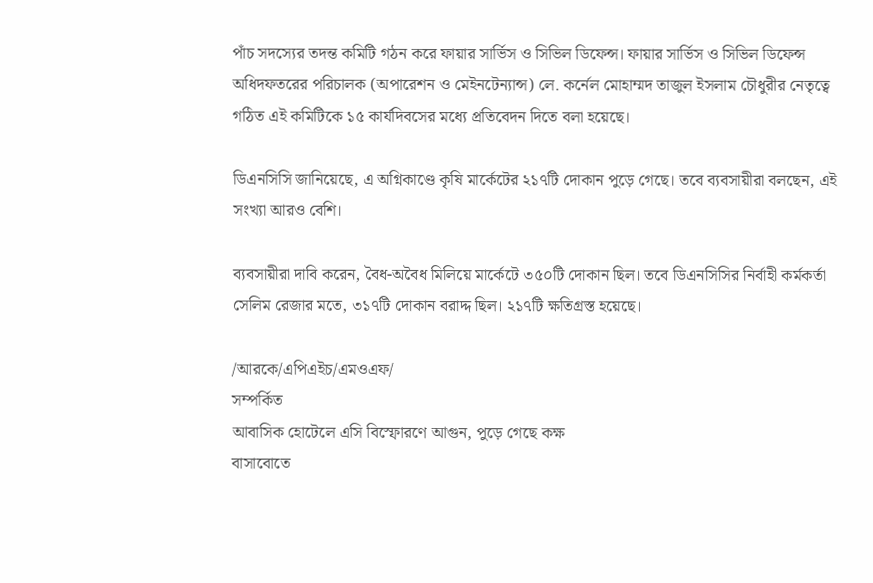পাঁচ সদস্যের তদন্ত কমিটি গঠন করে ফায়ার সার্ভিস ও সিভিল ডিফেন্স। ফায়ার সার্ভিস ও সিভিল ডিফেন্স অধিদফতরের পরিচালক (অপারেশন ও মেইনটেন্যান্স) লে. কর্নেল মোহাম্মদ তাজুল ইসলাম চৌধুরীর নেতৃত্বে গঠিত এই কমিটিকে ১৫ কার্যদিবসের মধ্যে প্রতিবেদন দিতে বলা হয়েছে।

ডিএনসিসি জানিয়েছে, এ অগ্নিকাণ্ডে কৃষি মার্কেটের ২১৭টি দোকান পুড়ে গেছে। তবে ব্যবসায়ীরা বলছেন, এই সংখ্যা আরও বেশি।

ব্যবসায়ীরা দাবি করেন, বৈধ-অবৈধ মিলিয়ে মার্কেটে ৩৫০টি দোকান ছিল। তবে ডিএনসিসির নির্বাহী কর্মকর্তা সেলিম রেজার মতে, ৩১৭টি দোকান বরাদ্দ ছিল। ২১৭টি ক্ষতিগ্রস্ত হয়েছে।

/আরকে/এপিএইচ/এমওএফ/
সম্পর্কিত
আবাসিক হোটেলে এসি বিস্ফোরণে আগুন, পুড়ে গেছে কক্ষ
বাসাবোতে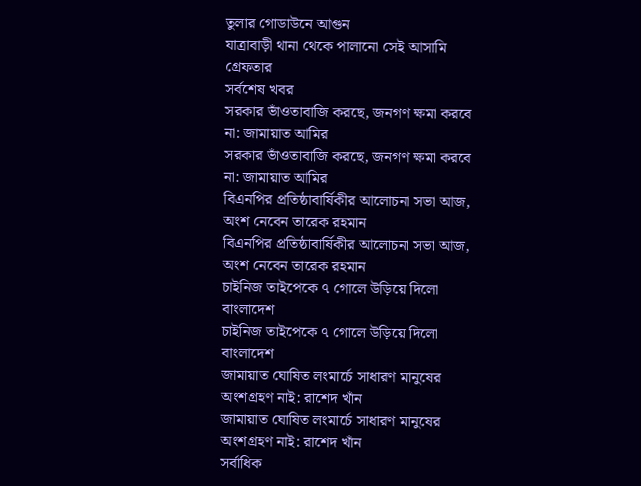তুলার গোডাউনে আগুন
যাত্রাবাড়ী থানা থেকে পালানো সেই আসামি গ্রেফতার
সর্বশেষ খবর
সরকার ভাঁওতাবাজি করছে, জনগণ ক্ষমা করবে না: জামায়াত আমির
সরকার ভাঁওতাবাজি করছে, জনগণ ক্ষমা করবে না: জামায়াত আমির
বিএনপির প্রতিষ্ঠাবার্ষিকীর আলোচনা সভা আজ, অংশ নেবেন তারেক রহমান
বিএনপির প্রতিষ্ঠাবার্ষিকীর আলোচনা সভা আজ, অংশ নেবেন তারেক রহমান
চাইনিজ তাইপেকে ৭ গোলে উড়িয়ে দিলো বাংলাদেশ
চাইনিজ তাইপেকে ৭ গোলে উড়িয়ে দিলো বাংলাদেশ
জামায়াত ঘোষিত লংমার্চে সাধারণ মানুষের অংশগ্রহণ নাই: রাশেদ খাঁন
জামায়াত ঘোষিত লংমার্চে সাধারণ মানুষের অংশগ্রহণ নাই: রাশেদ খাঁন
সর্বাধিক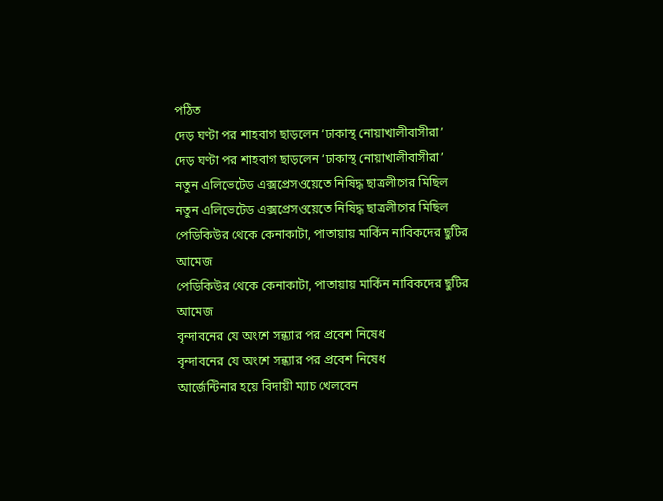পঠিত
দেড় ঘণ্টা পর শাহবাগ ছাড়লেন ‘ঢাকাস্থ নোয়াখালীবাসীরা’
দেড় ঘণ্টা পর শাহবাগ ছাড়লেন ‘ঢাকাস্থ নোয়াখালীবাসীরা’
নতুন এলিভেটেড এক্সপ্রেসওয়েতে নিষিদ্ধ ছাত্রলীগের মিছিল
নতুন এলিভেটেড এক্সপ্রেসওয়েতে নিষিদ্ধ ছাত্রলীগের মিছিল
পেডিকিউর থেকে কেনাকাটা, পাতায়ায় মার্কিন নাবিকদের ছুটির আমেজ
পেডিকিউর থেকে কেনাকাটা, পাতায়ায় মার্কিন নাবিকদের ছুটির আমেজ
বৃন্দাবনের যে অংশে সন্ধ্যার পর প্রবেশ নিষেধ
বৃন্দাবনের যে অংশে সন্ধ্যার পর প্রবেশ নিষেধ
আর্জেন্টিনার হয়ে বিদায়ী ম্যাচ খেলবেন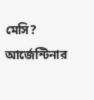মেসি?
আর্জেন্টিনার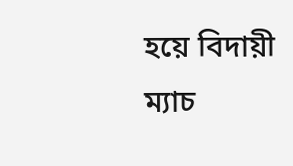হয়ে বিদায়ী ম্যাচ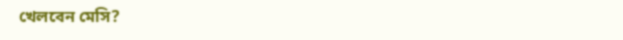খেলবেন মেসি?